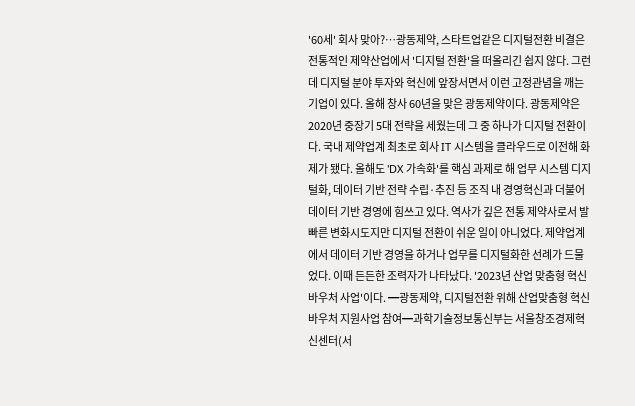'60세' 회사 맞아?…광동제약, 스타트업같은 디지털전환 비결은
전통적인 제약산업에서 '디지털 전환'을 떠올리긴 쉽지 않다. 그런데 디지털 분야 투자와 혁신에 앞장서면서 이런 고정관념을 깨는 기업이 있다. 올해 창사 60년을 맞은 광동제약이다. 광동제약은 2020년 중장기 5대 전략을 세웠는데 그 중 하나가 디지털 전환이다. 국내 제약업계 최초로 회사 IT 시스템을 클라우드로 이전해 화제가 됐다. 올해도 'DX 가속화'를 핵심 과제로 해 업무 시스템 디지털화, 데이터 기반 전략 수립·추진 등 조직 내 경영혁신과 더불어 데이터 기반 경영에 힘쓰고 있다. 역사가 깊은 전통 제약사로서 발빠른 변화시도지만 디지털 전환이 쉬운 일이 아니었다. 제약업계에서 데이터 기반 경영을 하거나 업무를 디지털화한 선례가 드물었다. 이때 든든한 조력자가 나타났다. '2023년 산업 맞춤형 혁신 바우처 사업'이다. ━광동제약, 디지털전환 위해 산업맞춤형 혁신바우처 지원사업 참여━과학기술정보통신부는 서울창조경제혁신센터(서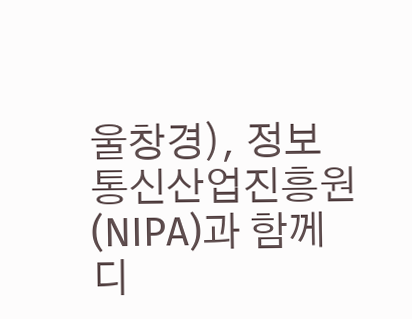울창경), 정보통신산업진흥원(NIPA)과 함께 디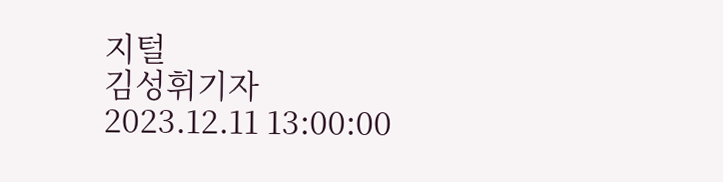지털
김성휘기자
2023.12.11 13:00:00